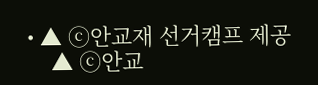• ▲ ⓒ안교재 선거캠프 제공
    ▲ ⓒ안교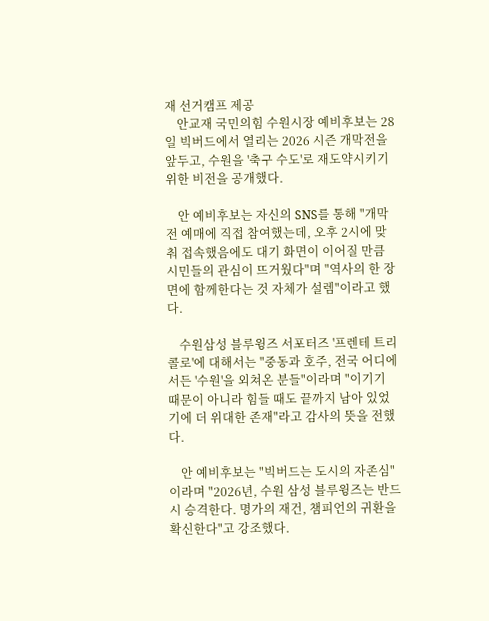재 선거캠프 제공
    안교재 국민의힘 수원시장 예비후보는 28일 빅버드에서 열리는 2026 시즌 개막전을 앞두고, 수원을 '축구 수도'로 재도약시키기 위한 비전을 공개했다.

    안 예비후보는 자신의 SNS를 통해 "개막전 예매에 직접 참여했는데, 오후 2시에 맞춰 접속했음에도 대기 화면이 이어질 만큼 시민들의 관심이 뜨거웠다"며 "역사의 한 장면에 함께한다는 것 자체가 설렘"이라고 했다.

    수원삼성 블루윙즈 서포터즈 '프렌테 트리콜로'에 대해서는 "중동과 호주, 전국 어디에서든 '수원'을 외쳐온 분들"이라며 "이기기 때문이 아니라 힘들 때도 끝까지 남아 있었기에 더 위대한 존재"라고 감사의 뜻을 전했다.

    안 예비후보는 "빅버드는 도시의 자존심"이라며 "2026년, 수원 삼성 블루윙즈는 반드시 승격한다. 명가의 재건, 챔피언의 귀환을 확신한다"고 강조했다.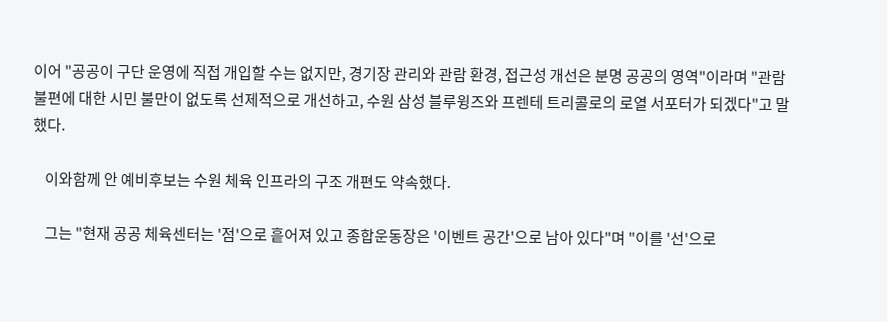이어 "공공이 구단 운영에 직접 개입할 수는 없지만, 경기장 관리와 관람 환경, 접근성 개선은 분명 공공의 영역"이라며 "관람 불편에 대한 시민 불만이 없도록 선제적으로 개선하고, 수원 삼성 블루윙즈와 프렌테 트리콜로의 로열 서포터가 되겠다"고 말했다.

    이와함께 안 예비후보는 수원 체육 인프라의 구조 개편도 약속했다.

    그는 "현재 공공 체육센터는 '점'으로 흩어져 있고 종합운동장은 '이벤트 공간'으로 남아 있다"며 "이를 '선'으로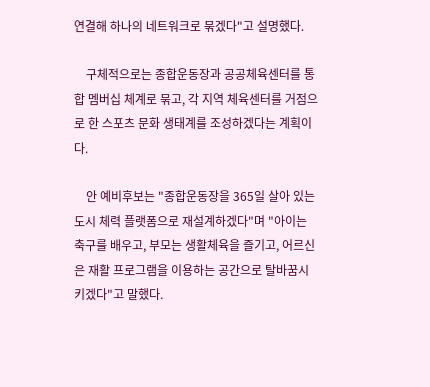연결해 하나의 네트워크로 묶겠다"고 설명했다.

    구체적으로는 종합운동장과 공공체육센터를 통합 멤버십 체계로 묶고, 각 지역 체육센터를 거점으로 한 스포츠 문화 생태계를 조성하겠다는 계획이다.

    안 예비후보는 "종합운동장을 365일 살아 있는 도시 체력 플랫폼으로 재설계하겠다"며 "아이는 축구를 배우고, 부모는 생활체육을 즐기고, 어르신은 재활 프로그램을 이용하는 공간으로 탈바꿈시키겠다"고 말했다.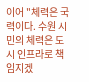이어 "체력은 국력이다. 수원 시민의 체력은 도시 인프라로 책임지겠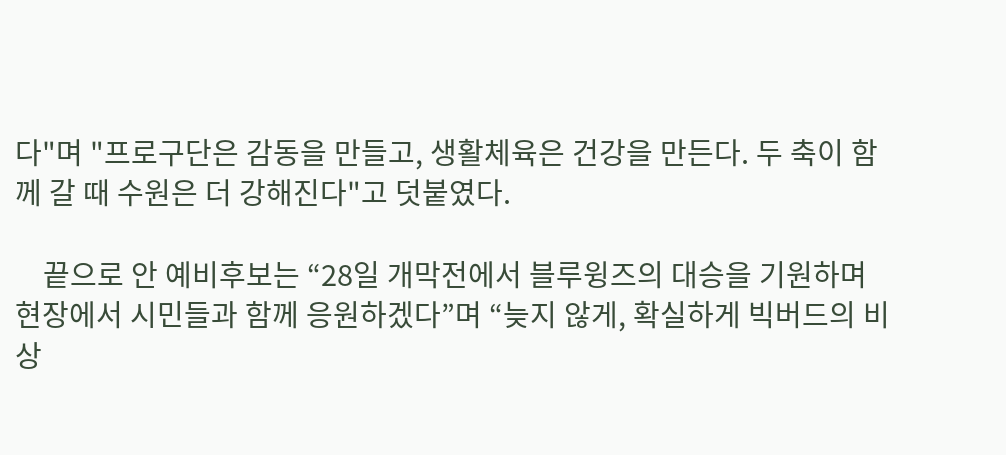다"며 "프로구단은 감동을 만들고, 생활체육은 건강을 만든다. 두 축이 함께 갈 때 수원은 더 강해진다"고 덧붙였다.

    끝으로 안 예비후보는 “28일 개막전에서 블루윙즈의 대승을 기원하며 현장에서 시민들과 함께 응원하겠다”며 “늦지 않게, 확실하게 빅버드의 비상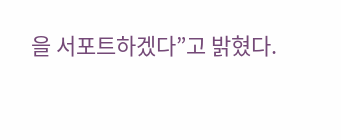을 서포트하겠다”고 밝혔다.